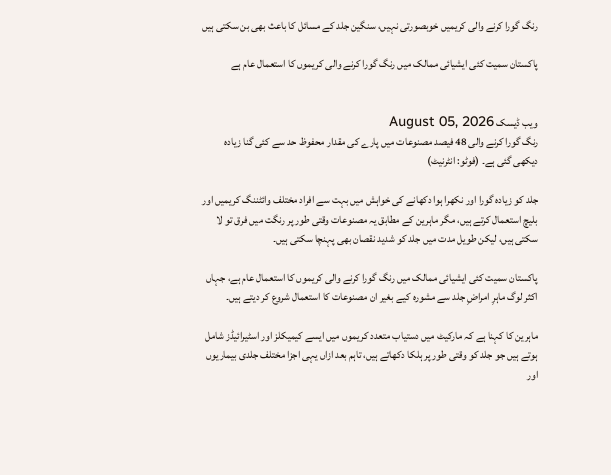رنگ گورا کرنے والی کریمیں خوبصورتی نہیں، سنگین جلد کے مسائل کا باعث بھی بن سکتی ہیں

پاکستان سمیت کئی ایشیائی ممالک میں رنگ گورا کرنے والی کریموں کا استعمال عام ہے


ویب ڈیسک August 05, 2026
رنگ گورا کرنے والی 48 فیصد مصنوعات میں پارے کی مقدار محفوظ حد سے کئی گنا زیادہ دیکھی گئی ہے۔ (فوٹو: انٹرنیٹ)

جلد کو زیادہ گورا اور نکھرا ہوا دکھانے کی خواہش میں بہت سے افراد مختلف وائٹننگ کریمیں اور بلیچ استعمال کرتے ہیں، مگر ماہرین کے مطابق یہ مصنوعات وقتی طور پر رنگت میں فرق تو لا سکتی ہیں، لیکن طویل مدت میں جلد کو شدید نقصان بھی پہنچا سکتی ہیں۔

پاکستان سمیت کئی ایشیائی ممالک میں رنگ گورا کرنے والی کریموں کا استعمال عام ہے، جہاں اکثر لوگ ماہرِ امراضِ جلد سے مشورہ کیے بغیر ان مصنوعات کا استعمال شروع کر دیتے ہیں۔

ماہرین کا کہنا ہے کہ مارکیٹ میں دستیاب متعدد کریموں میں ایسے کیمیکلز اور اسٹیرائیڈز شامل ہوتے ہیں جو جلد کو وقتی طور پر ہلکا دکھاتے ہیں، تاہم بعد ازاں یہی اجزا مختلف جلدی بیماریوں اور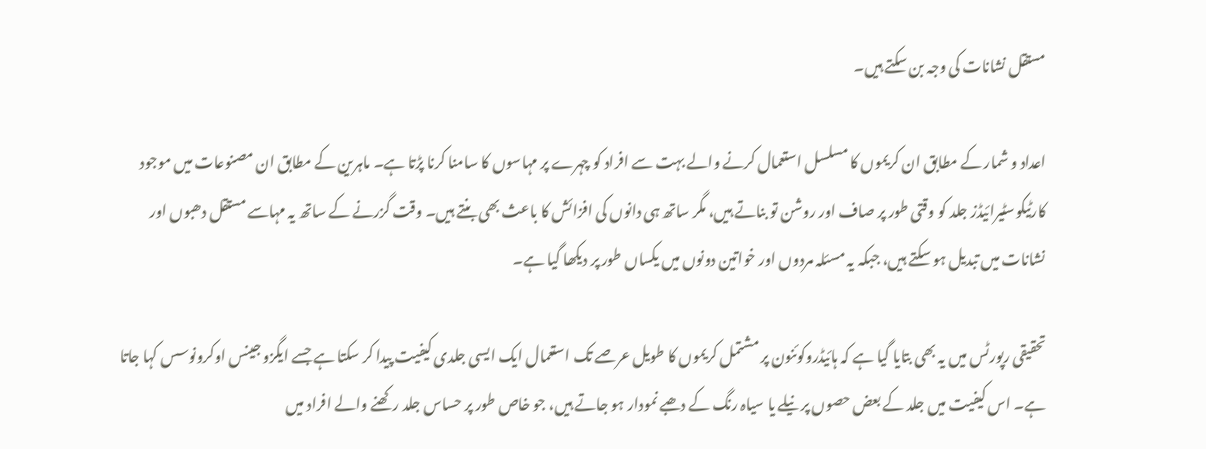مستقل نشانات کی وجہ بن سکتے ہیں۔

اعداد و شمار کے مطابق ان کریموں کا مسلسل استعمال کرنے والے بہت سے افراد کو چہرے پر مہاسوں کا سامنا کرنا پڑتا ہے۔ ماہرین کے مطابق ان مصنوعات میں موجود کارٹیکوسٹیرائیڈز جلد کو وقتی طور پر صاف اور روشن تو بناتے ہیں، مگر ساتھ ہی دانوں کی افزائش کا باعث بھی بنتے ہیں۔ وقت گزرنے کے ساتھ یہ مہاسے مستقل دھبوں اور نشانات میں تبدیل ہو سکتے ہیں، جبکہ یہ مسئلہ مردوں اور خواتین دونوں میں یکساں طور پر دیکھا گیا ہے۔

تحقیقی رپورٹس میں یہ بھی بتایا گیا ہے کہ ہائیڈروکوئنون پر مشتمل کریموں کا طویل عرصے تک استعمال ایک ایسی جلدی کیفیت پیدا کر سکتا ہے جسے ایگزو جینس اوکرونوسس کہا جاتا ہے۔ اس کیفیت میں جلد کے بعض حصوں پر نیلے یا سیاہ رنگ کے دھبے نمودار ہو جاتے ہیں، جو خاص طور پر حساس جلد رکھنے والے افراد میں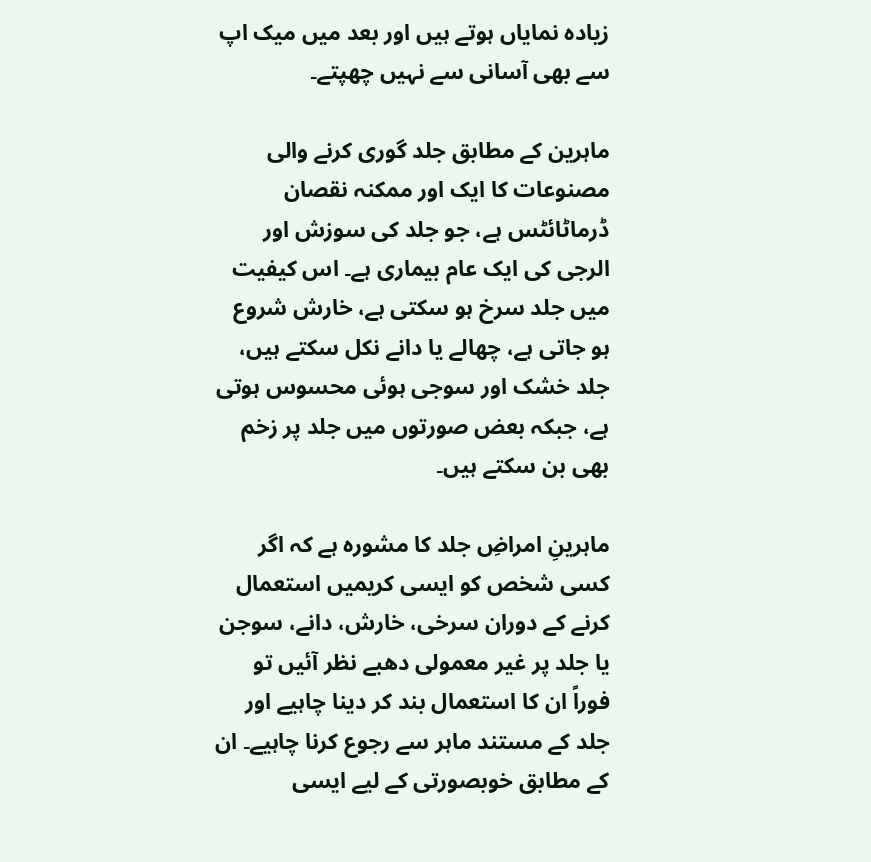زیادہ نمایاں ہوتے ہیں اور بعد میں میک اپ سے بھی آسانی سے نہیں چھپتے۔

ماہرین کے مطابق جلد گوری کرنے والی مصنوعات کا ایک اور ممکنہ نقصان ڈرماٹائٹس ہے، جو جلد کی سوزش اور الرجی کی ایک عام بیماری ہے۔ اس کیفیت میں جلد سرخ ہو سکتی ہے، خارش شروع ہو جاتی ہے، چھالے یا دانے نکل سکتے ہیں، جلد خشک اور سوجی ہوئی محسوس ہوتی ہے، جبکہ بعض صورتوں میں جلد پر زخم بھی بن سکتے ہیں۔

ماہرینِ امراضِ جلد کا مشورہ ہے کہ اگر کسی شخص کو ایسی کریمیں استعمال کرنے کے دوران سرخی، خارش، دانے، سوجن یا جلد پر غیر معمولی دھبے نظر آئیں تو فوراً ان کا استعمال بند کر دینا چاہیے اور جلد کے مستند ماہر سے رجوع کرنا چاہیے۔ ان کے مطابق خوبصورتی کے لیے ایسی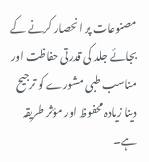مصنوعات پر انحصار کرنے کے بجائے جلد کی قدرتی حفاظت اور مناسب طبی مشورے کو ترجیح دینا زیادہ محفوظ اور مؤثر طریقہ ہے۔